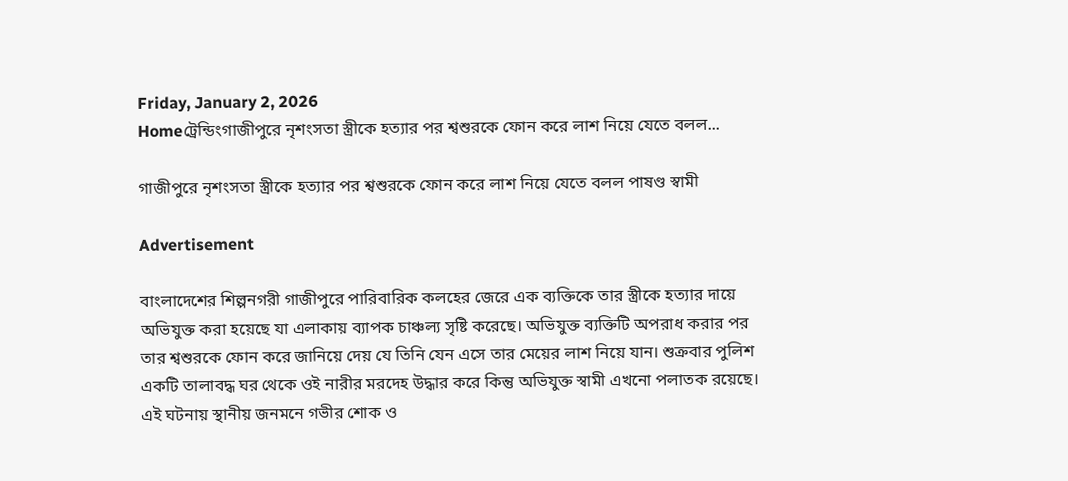Friday, January 2, 2026
Homeট্রেন্ডিংগাজীপুরে নৃশংসতা স্ত্রীকে হত্যার পর শ্বশুরকে ফোন করে লাশ নিয়ে যেতে বলল...

গাজীপুরে নৃশংসতা স্ত্রীকে হত্যার পর শ্বশুরকে ফোন করে লাশ নিয়ে যেতে বলল পাষণ্ড স্বামী

Advertisement

বাংলাদেশের শিল্পনগরী গাজীপুরে পারিবারিক কলহের জেরে এক ব্যক্তিকে তার স্ত্রীকে হত্যার দায়ে অভিযুক্ত করা হয়েছে যা এলাকায় ব্যাপক চাঞ্চল্য সৃষ্টি করেছে। অভিযুক্ত ব্যক্তিটি অপরাধ করার পর তার শ্বশুরকে ফোন করে জানিয়ে দেয় যে তিনি যেন এসে তার মেয়ের লাশ নিয়ে যান। শুক্রবার পুলিশ একটি তালাবদ্ধ ঘর থেকে ওই নারীর মরদেহ উদ্ধার করে কিন্তু অভিযুক্ত স্বামী এখনো পলাতক রয়েছে। এই ঘটনায় স্থানীয় জনমনে গভীর শোক ও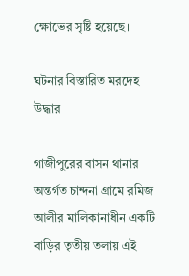ক্ষোভের সৃষ্টি হয়েছে।

ঘটনার বিস্তারিত মরদেহ উদ্ধার

গাজীপুরের বাসন থানার অন্তর্গত চান্দনা গ্রামে রমিজ আলীর মালিকানাধীন একটি বাড়ির তৃতীয় তলায় এই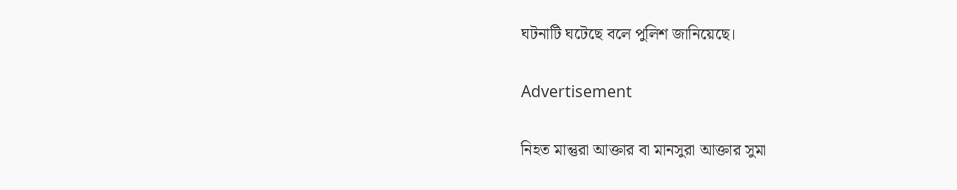ঘটনাটি ঘটেছে বলে পুলিশ জানিয়েছে।

Advertisement

নিহত মান্তুরা আক্তার বা মানসুরা আক্তার সুমা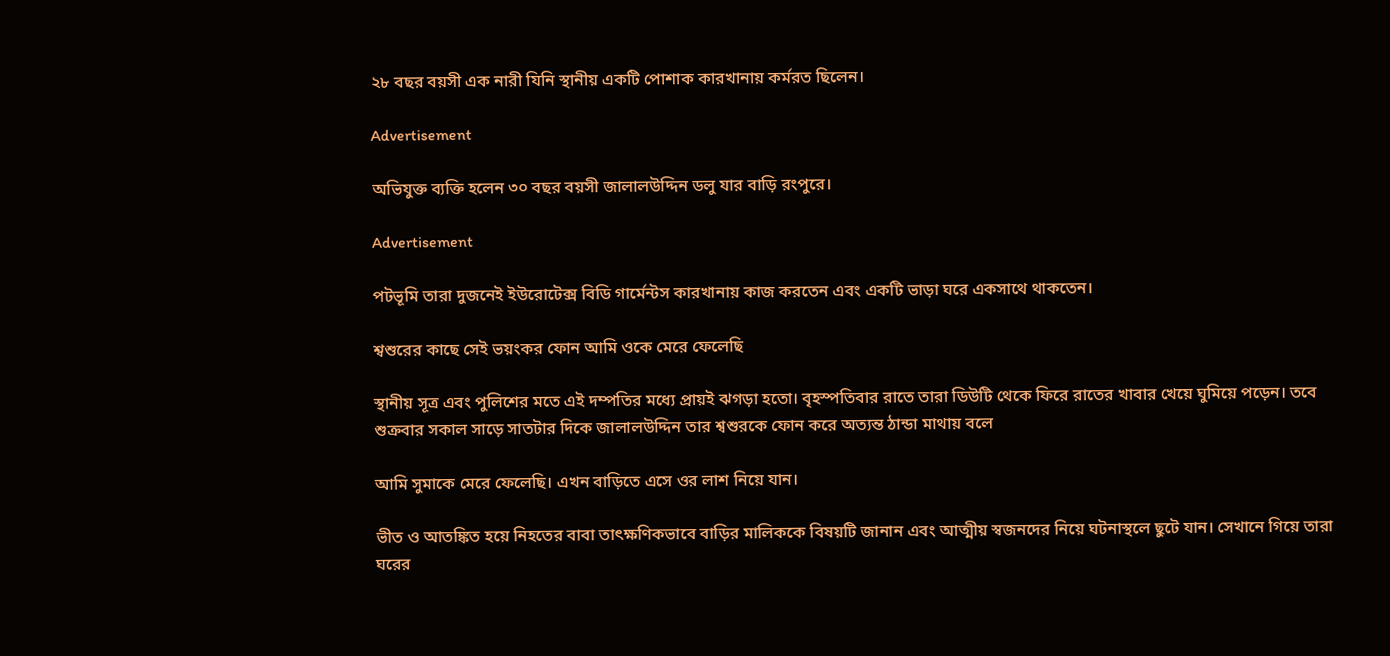২৮ বছর বয়সী এক নারী যিনি স্থানীয় একটি পোশাক কারখানায় কর্মরত ছিলেন।

Advertisement

অভিযুক্ত ব্যক্তি হলেন ৩০ বছর বয়সী জালালউদ্দিন ডলু যার বাড়ি রংপুরে।

Advertisement

পটভূমি তারা দুজনেই ইউরোটেক্স বিডি গার্মেন্টস কারখানায় কাজ করতেন এবং একটি ভাড়া ঘরে একসাথে থাকতেন।

শ্বশুরের কাছে সেই ভয়ংকর ফোন আমি ওকে মেরে ফেলেছি

স্থানীয় সূত্র এবং পুলিশের মতে এই দম্পতির মধ্যে প্রায়ই ঝগড়া হতো। বৃহস্পতিবার রাতে তারা ডিউটি থেকে ফিরে রাতের খাবার খেয়ে ঘুমিয়ে পড়েন। তবে শুক্রবার সকাল সাড়ে সাতটার দিকে জালালউদ্দিন তার শ্বশুরকে ফোন করে অত্যন্ত ঠান্ডা মাথায় বলে

আমি সুমাকে মেরে ফেলেছি। এখন বাড়িতে এসে ওর লাশ নিয়ে যান।

ভীত ও আতঙ্কিত হয়ে নিহতের বাবা তাৎক্ষণিকভাবে বাড়ির মালিককে বিষয়টি জানান এবং আত্মীয় স্বজনদের নিয়ে ঘটনাস্থলে ছুটে যান। সেখানে গিয়ে তারা ঘরের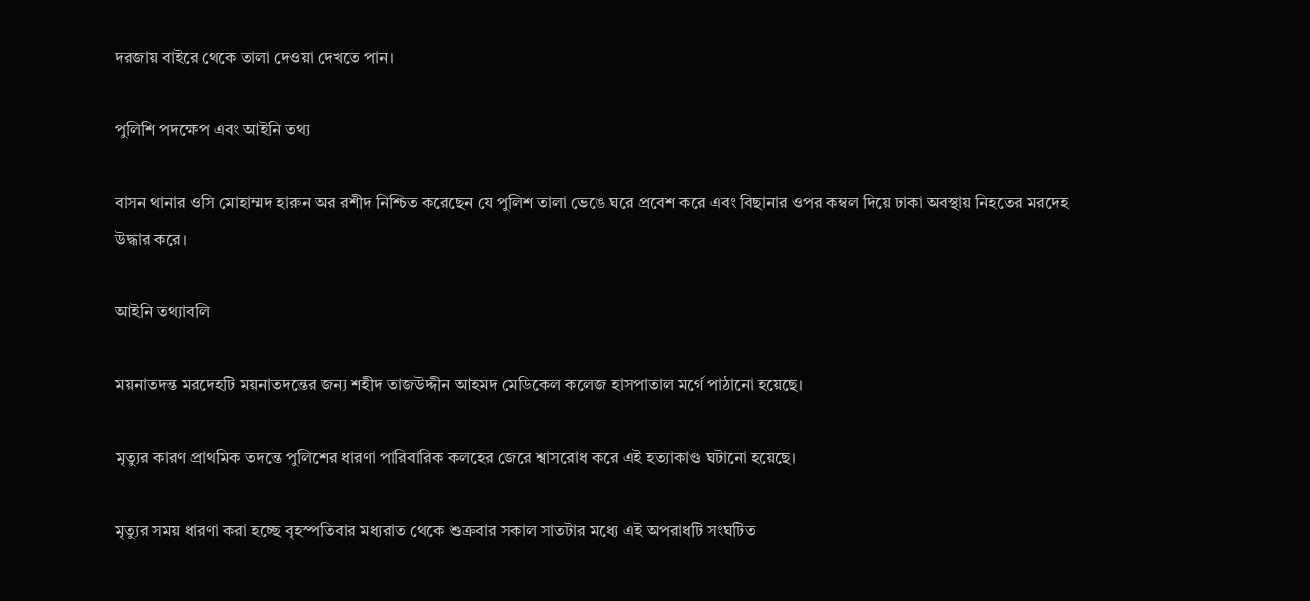দরজায় বাইরে থেকে তালা দেওয়া দেখতে পান।

পুলিশি পদক্ষেপ এবং আইনি তথ্য

বাসন থানার ওসি মোহাম্মদ হারুন অর রশীদ নিশ্চিত করেছেন যে পুলিশ তালা ভেঙে ঘরে প্রবেশ করে এবং বিছানার ওপর কম্বল দিয়ে ঢাকা অবস্থায় নিহতের মরদেহ উদ্ধার করে।

আইনি তথ্যাবলি

ময়নাতদন্ত মরদেহটি ময়নাতদন্তের জন্য শহীদ তাজউদ্দীন আহমদ মেডিকেল কলেজ হাসপাতাল মর্গে পাঠানো হয়েছে।

মৃত্যুর কারণ প্রাথমিক তদন্তে পুলিশের ধারণা পারিবারিক কলহের জেরে শ্বাসরোধ করে এই হত্যাকাণ্ড ঘটানো হয়েছে।

মৃত্যুর সময় ধারণা করা হচ্ছে বৃহস্পতিবার মধ্যরাত থেকে শুক্রবার সকাল সাতটার মধ্যে এই অপরাধটি সংঘটিত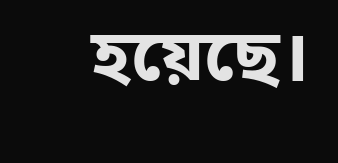হয়েছে।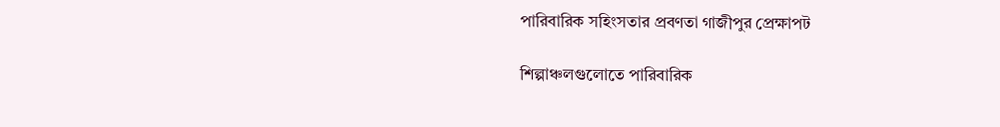পারিবারিক সহিংসতার প্রবণতা গাজীপুর প্রেক্ষাপট

শিল্পাঞ্চলগুলোতে পারিবারিক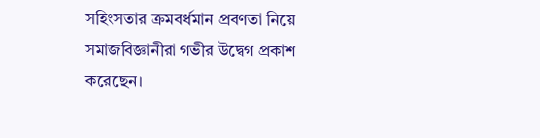সহিংসতার ক্রমবর্ধমান প্রবণতা নিয়ে সমাজবিজ্ঞানীরা গভীর উদ্বেগ প্রকাশ করেছেন।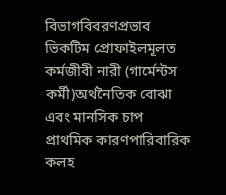বিভাগবিবরণপ্রভাব
ভিকটিম প্রোফাইলমূলত কর্মজীবী নারী (গার্মেন্টস কর্মী)অর্থনৈতিক বোঝা এবং মানসিক চাপ
প্রাথমিক কারণপারিবারিক কলহ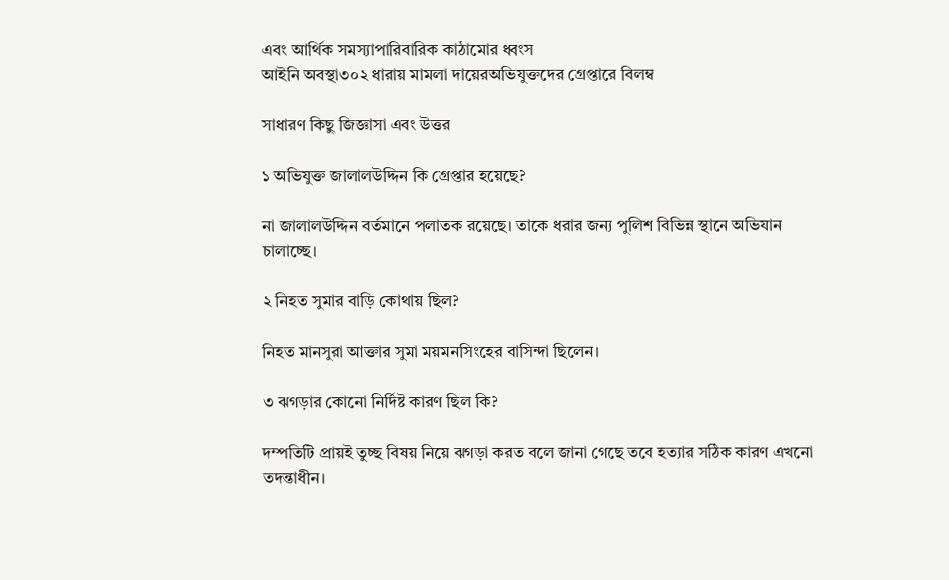এবং আর্থিক সমস্যাপারিবারিক কাঠামোর ধ্বংস
আইনি অবস্থা৩০২ ধারায় মামলা দায়েরঅভিযুক্তদের গ্রেপ্তারে বিলম্ব

সাধারণ কিছু জিজ্ঞাসা এবং উত্তর

১ অভিযুক্ত জালালউদ্দিন কি গ্রেপ্তার হয়েছে?

না জালালউদ্দিন বর্তমানে পলাতক রয়েছে। তাকে ধরার জন্য পুলিশ বিভিন্ন স্থানে অভিযান চালাচ্ছে।

২ নিহত সুমার বাড়ি কোথায় ছিল?

নিহত মানসুরা আক্তার সুমা ময়মনসিংহের বাসিন্দা ছিলেন।

৩ ঝগড়ার কোনো নির্দিষ্ট কারণ ছিল কি?

দম্পতিটি প্রায়ই তুচ্ছ বিষয় নিয়ে ঝগড়া করত বলে জানা গেছে তবে হত্যার সঠিক কারণ এখনো তদন্তাধীন।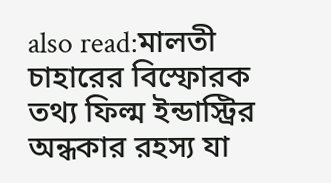also read:মালতী চাহারের বিস্ফোরক তথ্য ফিল্ম ইন্ডাস্ট্রির অন্ধকার রহস্য যা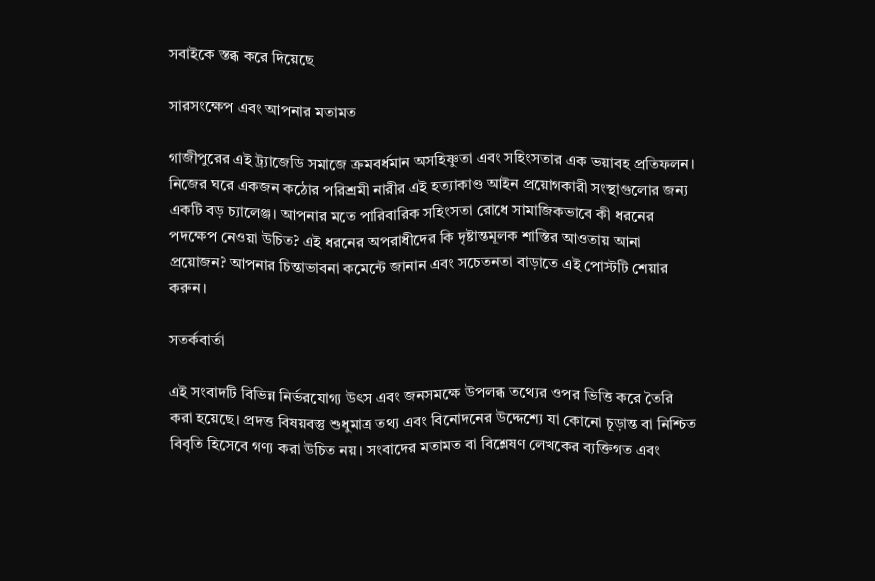সবাইকে স্তব্ধ করে দিয়েছে

সারসংক্ষেপ এবং আপনার মতামত

গাজীপুরের এই ট্র্যাজেডি সমাজে ক্রমবর্ধমান অসহিষ্ণুতা এবং সহিংসতার এক ভয়াবহ প্রতিফলন। নিজের ঘরে একজন কঠোর পরিশ্রমী নারীর এই হত্যাকাণ্ড আইন প্রয়োগকারী সংস্থাগুলোর জন্য একটি বড় চ্যালেঞ্জ। আপনার মতে পারিবারিক সহিংসতা রোধে সামাজিকভাবে কী ধরনের পদক্ষেপ নেওয়া উচিত? এই ধরনের অপরাধীদের কি দৃষ্টান্তমূলক শাস্তির আওতায় আনা প্রয়োজন? আপনার চিন্তাভাবনা কমেন্টে জানান এবং সচেতনতা বাড়াতে এই পোস্টটি শেয়ার করুন।

সতর্কবার্তা

এই সংবাদটি বিভিন্ন নির্ভরযোগ্য উৎস এবং জনসমক্ষে উপলব্ধ তথ্যের ওপর ভিত্তি করে তৈরি করা হয়েছে। প্রদত্ত বিষয়বস্তু শুধুমাত্র তথ্য এবং বিনোদনের উদ্দেশ্যে যা কোনো চূড়ান্ত বা নিশ্চিত বিবৃতি হিসেবে গণ্য করা উচিত নয়। সংবাদের মতামত বা বিশ্লেষণ লেখকের ব্যক্তিগত এবং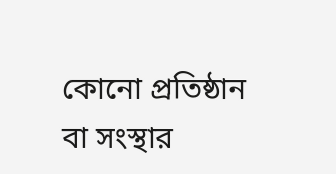কোনো প্রতিষ্ঠান বা সংস্থার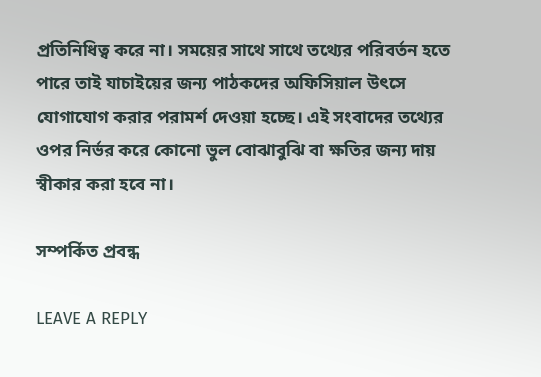প্রতিনিধিত্ব করে না। সময়ের সাথে সাথে তথ্যের পরিবর্তন হতে পারে তাই যাচাইয়ের জন্য পাঠকদের অফিসিয়াল উৎসে যোগাযোগ করার পরামর্শ দেওয়া হচ্ছে। এই সংবাদের তথ্যের ওপর নির্ভর করে কোনো ভুল বোঝাবুঝি বা ক্ষতির জন্য দায় স্বীকার করা হবে না।

সম্পর্কিত প্রবন্ধ

LEAVE A REPLY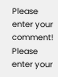Please enter your comment!
Please enter your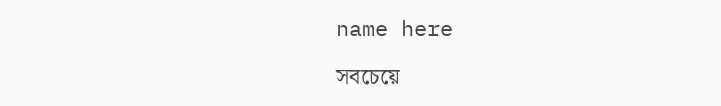name here

সবচেয়ে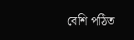বেশি পঠিত